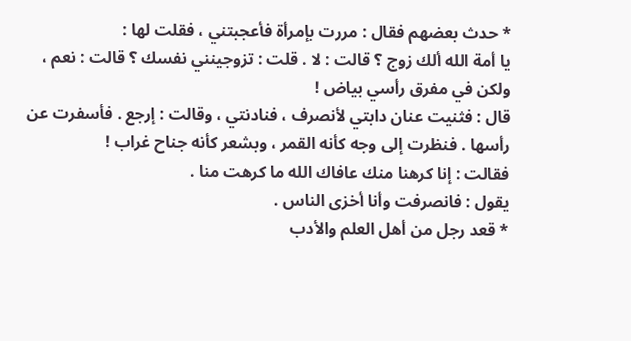* حدث بعضهم فقال : مررت بإمرأة فأعجبتني ، فقلت لها :
يا أمة الله ألك زوج ؟ قالت : لا . قلت : تزوجينني نفسك ؟ قالت : نعم ، ولكن في مفرق رأسي بياض !
قال : فثنيت عنان دابتي لأنصرف ، فنادنتي ، وقالت : إرجع . فأسفرت عن رأسها . فنظرت إلى وجه كأنه القمر ، وبشعر كأنه جناح غراب !
فقالت : إنا كرهنا منك عافاك الله ما كرهت منا .
يقول : فانصرفت وأنا أخزى الناس .
* قعد رجل من أهل العلم والأدب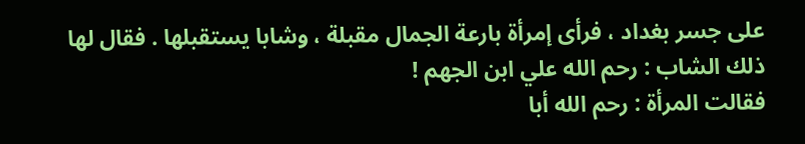على جسر بغداد ، فرأى إمرأة بارعة الجمال مقبلة ، وشابا يستقبلها . فقال لها ذلك الشاب : رحم الله علي ابن الجهم !
فقالت المرأة : رحم الله أبا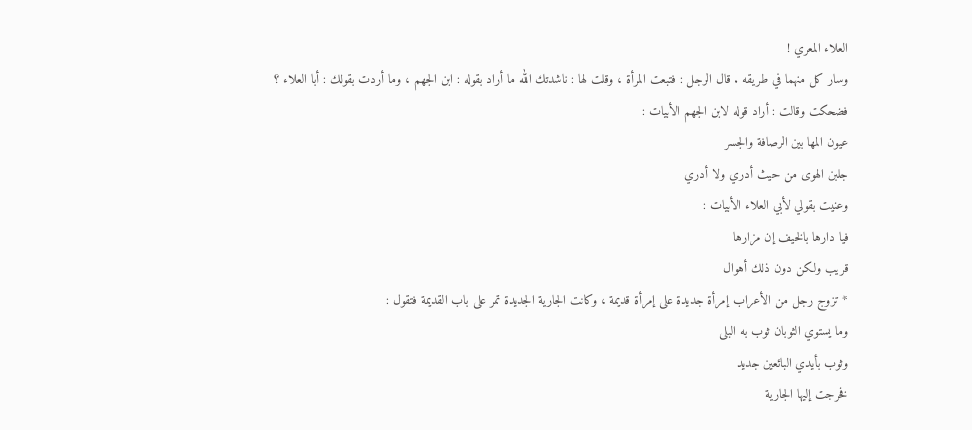العلاء المعري !
وسار كل منهما في طريقه . قال الرجل : فتبعت المرأة ، وقلت لها : ناشدتك الله ما أراد بقوله : ابن الجهم ، وما أردت بقولك : أبا العلاء ؟
فضحكت وقالت : أراد قوله لابن الجهم الأبيات :
عيون المها بين الرصافة والجسر
جلبن الهوى من حيث أدري ولا أدري
وعنيت بقولي لأبي العلاء الأبيات :
فيا دارها بالخيف إن مزارها
قريب ولكن دون ذلك أهوال
* تزوج رجل من الأعراب إمرأة جديدة على إمرأة قديمة ، وكانت الجارية الجديدة تمر على باب القديمة فتقول :
وما يستوي الثوبان ثوب به البلى
وثوب بأيدي البائعين جديد
فخرجت إليها الجارية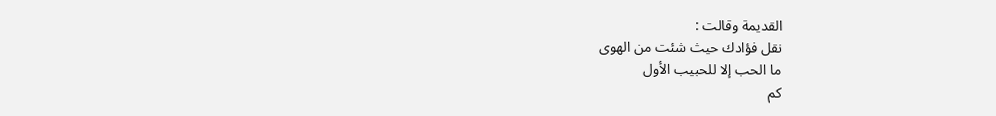القديمة وقالت :
نقل فؤادك حيث شئت من الهوى
ما الحب إلا للحبيب الأول
كم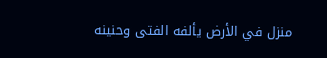منزل في الأرض يألفه الفتى وحنينه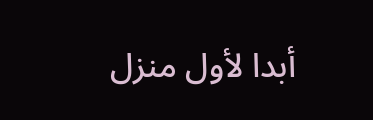أبدا لأول منزل